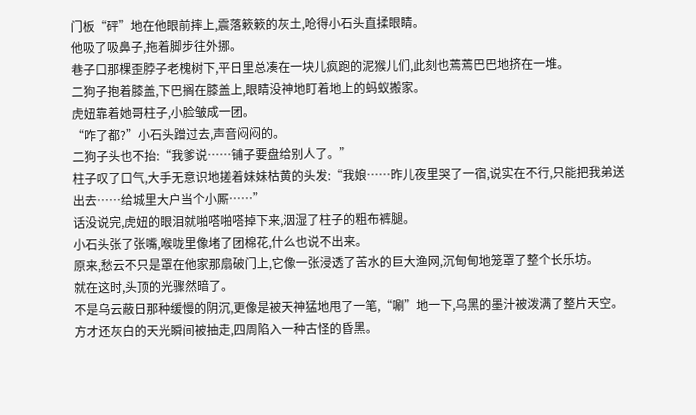门板“砰”地在他眼前摔上,震落簌簌的灰土,呛得小石头直揉眼睛。
他吸了吸鼻子,拖着脚步往外挪。
巷子口那棵歪脖子老槐树下,平日里总凑在一块儿疯跑的泥猴儿们,此刻也蔫蔫巴巴地挤在一堆。
二狗子抱着膝盖,下巴搁在膝盖上,眼睛没神地盯着地上的蚂蚁搬家。
虎妞靠着她哥柱子,小脸皱成一团。
“咋了都?”小石头蹭过去,声音闷闷的。
二狗子头也不抬:“我爹说……铺子要盘给别人了。”
柱子叹了口气,大手无意识地搓着妹妹枯黄的头发:“我娘……昨儿夜里哭了一宿,说实在不行,只能把我弟送出去……给城里大户当个小厮……”
话没说完,虎妞的眼泪就啪嗒啪嗒掉下来,洇湿了柱子的粗布裤腿。
小石头张了张嘴,喉咙里像堵了团棉花,什么也说不出来。
原来,愁云不只是罩在他家那扇破门上,它像一张浸透了苦水的巨大渔网,沉甸甸地笼罩了整个长乐坊。
就在这时,头顶的光骤然暗了。
不是乌云蔽日那种缓慢的阴沉,更像是被天神猛地甩了一笔,“唰”地一下,乌黑的墨汁被泼满了整片天空。
方才还灰白的天光瞬间被抽走,四周陷入一种古怪的昏黑。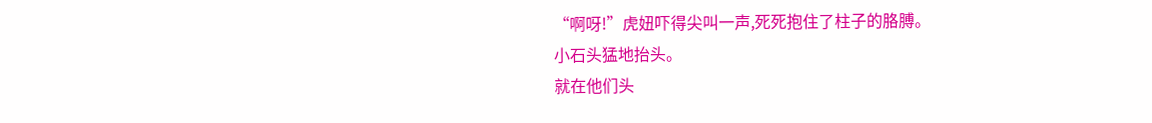“啊呀!”虎妞吓得尖叫一声,死死抱住了柱子的胳膊。
小石头猛地抬头。
就在他们头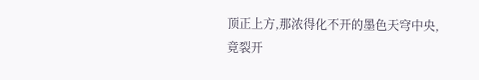顶正上方,那浓得化不开的墨色天穹中央,竟裂开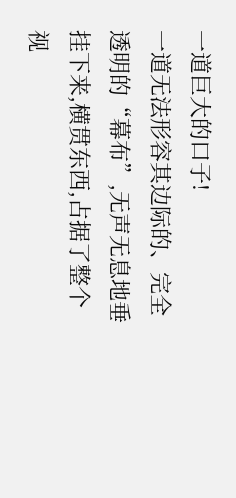一道巨大的口子!
一道无法形容其边际的、完全透明的“幕布”,无声无息地垂挂下来,横贯东西,占据了整个视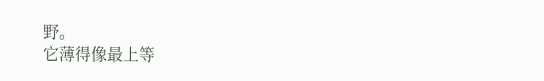野。
它薄得像最上等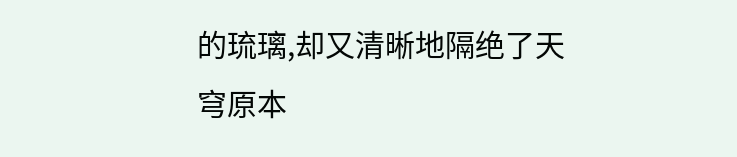的琉璃,却又清晰地隔绝了天穹原本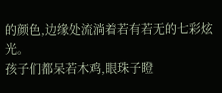的颜色,边缘处流淌着若有若无的七彩炫光。
孩子们都呆若木鸡,眼珠子瞪